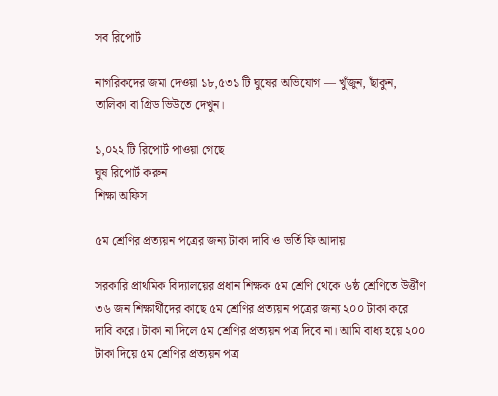সব রিপোর্ট

নাগরিকদের জমা দেওয়া ১৮,৫৩১ টি ঘুষের অভিযোগ — খুঁজুন, ছাঁকুন, তালিকা বা গ্রিড ভিউতে দেখুন।

১,০২২ টি রিপোর্ট পাওয়া গেছে
ঘুষ রিপোর্ট করুন
শিক্ষা অফিস

৫ম শ্রেণির প্রত্যয়ন পত্রের জন্য টাকা দাবি ও ভর্তি ফি আদায়

সরকারি প্রাথমিক বিদ্যালয়ের প্রধান শিক্ষক ৫ম শ্রেণি থেকে ৬ষ্ঠ শ্রেণিতে উর্ত্তীণ ৩৬ জন শিক্ষার্থীদের কাছে ৫ম শ্রেণির প্রত্যয়ন পত্রের জন্য ২০০ টাকা করে দাবি করে। টাকা না দিলে ৫ম শ্রেণির প্রত্যয়ন পত্র দিবে না। আমি বাধ্য হয়ে ২০০ টাকা দিয়ে ৫ম শ্রেণির প্রত্যয়ন পত্র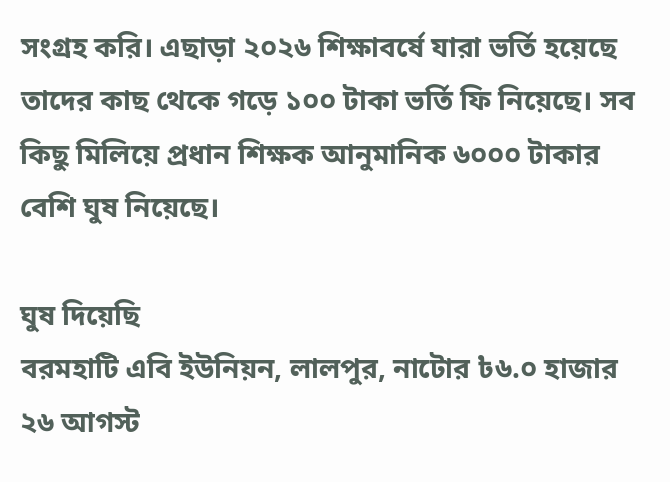সংগ্রহ করি। এছাড়া ২০২৬ শিক্ষাবর্ষে যারা ভর্তি হয়েছে তাদের কাছ থেকে গড়ে ১০০ টাকা ভর্তি ফি নিয়েছে। সব কিছু মিলিয়ে প্রধান শিক্ষক আনুমানিক ৬০০০ টাকার বেশি ঘুষ নিয়েছে।

ঘুষ দিয়েছি
বরমহাটি এবি ইউনিয়ন, লালপুর, নাটোর ৳৬.০ হাজার
২৬ আগস্ট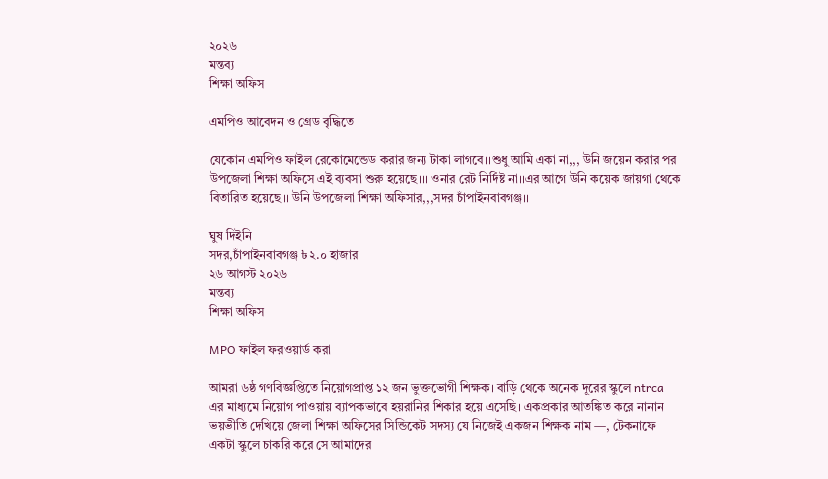২০২৬
মন্তব্য
শিক্ষা অফিস

এমপিও আবেদন ও গ্রেড বৃদ্ধিতে

যেকোন এমপিও ফাইল রেকোমেন্ডেড করার জন্য টাকা লাগবে।।শুধু আমি একা না,,, উনি জয়েন করার পর উপজেলা শিক্ষা অফিসে এই ব্যবসা শুরু হয়েছে।।। ওনার রেট নির্দিষ্ট না।।এর আগে উনি কয়েক জায়গা থেকে বিতারিত হয়েছে।। উনি উপজেলা শিক্ষা অফিসার,,,সদর চাঁপাইনবাবগঞ্জ।।

ঘুষ দিইনি
সদর,চাঁপাইনবাবগঞ্জ ৳২.০ হাজার
২৬ আগস্ট ২০২৬
মন্তব্য
শিক্ষা অফিস

MPO ফাইল ফরওয়ার্ড করা

আমরা ৬ষ্ঠ গণবিজ্ঞপ্তিতে নিয়োগপ্রাপ্ত ১২ জন ভুক্তভোগী শিক্ষক। বাড়ি থেকে অনেক দূরের স্কুলে ntrca এর মাধ্যমে নিয়োগ পাওয়ায় ব্যাপকভাবে হয়রানির শিকার হয়ে এসেছি। একপ্রকার আতঙ্কিত করে নানান ভয়ভীতি দেখিয়ে জেলা শিক্ষা অফিসের সিন্ডিকেট সদস্য যে নিজেই একজন শিক্ষক নাম —, টেকনাফে একটা স্কুলে চাকরি করে সে আমাদের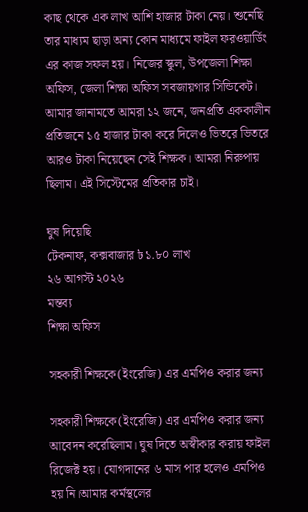কাছ থেকে এক লাখ আশি হাজার টাকা নেয়। শুনেছি তার মাধ্যম ছাড়া অন্য কোন মাধ্যমে ফাইল ফরওয়ার্ডিং এর কাজ সফল হয়। নিজের স্কুল, উপজেলা শিক্ষা অফিস, জেলা শিক্ষা অফিস সবজায়গার সিন্ডিকেট। আমার জানামতে আমরা ১২ জনে, জনপ্রতি এককালীন প্রতিজনে ১৫ হাজার টাকা করে দিলেও ভিতরে ভিতরে আরও টাকা নিয়েছেন সেই শিক্ষক। আমরা নিরুপায় ছিলাম। এই সিস্টেমের প্রতিকার চাই।

ঘুষ দিয়েছি
টেকনাফ, কক্সবাজার ৳১.৮০ লাখ
২৬ আগস্ট ২০২৬
মন্তব্য
শিক্ষা অফিস

সহকারী শিক্ষকে(ইংরেজি) এর এমপিও করার জন্য

সহকারী শিক্ষকে(ইংরেজি) এর এমপিও করার জন্য আবেদন করেছিলাম। ঘুষ দিতে অস্বীকার করায় ফাইল রিজেক্ট হয়। যোগদানের ৬ মাস পার হলেও এমপিও হয় নি।আমার কর্মস্থলের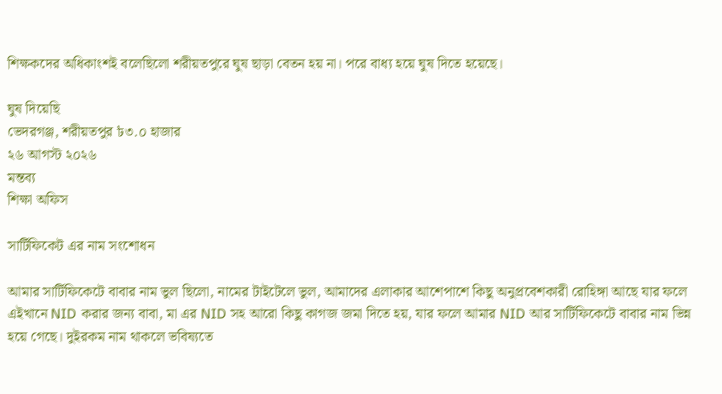শিক্ষকদের অধিকাংশই বলেছিলো শরীয়তপুরে ঘুষ ছাড়া বেতন হয় না। পরে বাধ্য হয়ে ঘুষ দিতে হয়েছে।

ঘুষ দিয়েছি
ভেদরগঞ্জ, শরীয়তপুর ৳৩.০ হাজার
২৬ আগস্ট ২০২৬
মন্তব্য
শিক্ষা অফিস

সার্টিফিকেট এর নাম সংশোধন

আমার সার্টিফিকেটে বাবার নাম ভুল ছিলো, নামের টাইটেলে ভুল, আমাদের এলাকার আশেপাশে কিছু অনুপ্রবেশকারী রোহিঙ্গা আছে যার ফলে এইখানে NID করার জন্য বাবা, মা এর NID সহ আরো কিছু কাগজ জমা দিতে হয়, যার ফলে আমার NID আর সার্টিফিকেটে বাবার নাম ভিন্ন হয়ে গেছে। দুইরকম নাম থাকলে ভবিষ্যতে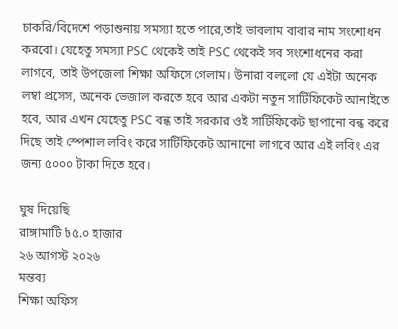চাকরি/বিদেশে পড়াশুনায় সমস্যা হতে পারে,তাই ভাবলাম বাবার নাম সংশোধন করবো। যেহেতু সমস্যা PSC থেকেই তাই PSC থেকেই সব সংশোধনের করা লাগবে, তাই উপজেলা শিক্ষা অফিসে গেলাম। উনারা বললো যে এইটা অনেক লম্বা প্রসেস, অনেক ভেজাল করতে হবে আর একটা নতুন সার্টিফিকেট আনাইতে হবে, আর এখন যেহেতু PSC বন্ধ তাই সরকার ওই সার্টিফিকেট ছাপানো বন্ধ করে দিছে তাই স্পেশাল লবিং করে সার্টিফিকেট আনানো লাগবে আর এই লবিং এর জন্য ৫০০০ টাকা দিতে হবে।

ঘুষ দিয়েছি
রাঙ্গামাটি ৳৫.০ হাজার
২৬ আগস্ট ২০২৬
মন্তব্য
শিক্ষা অফিস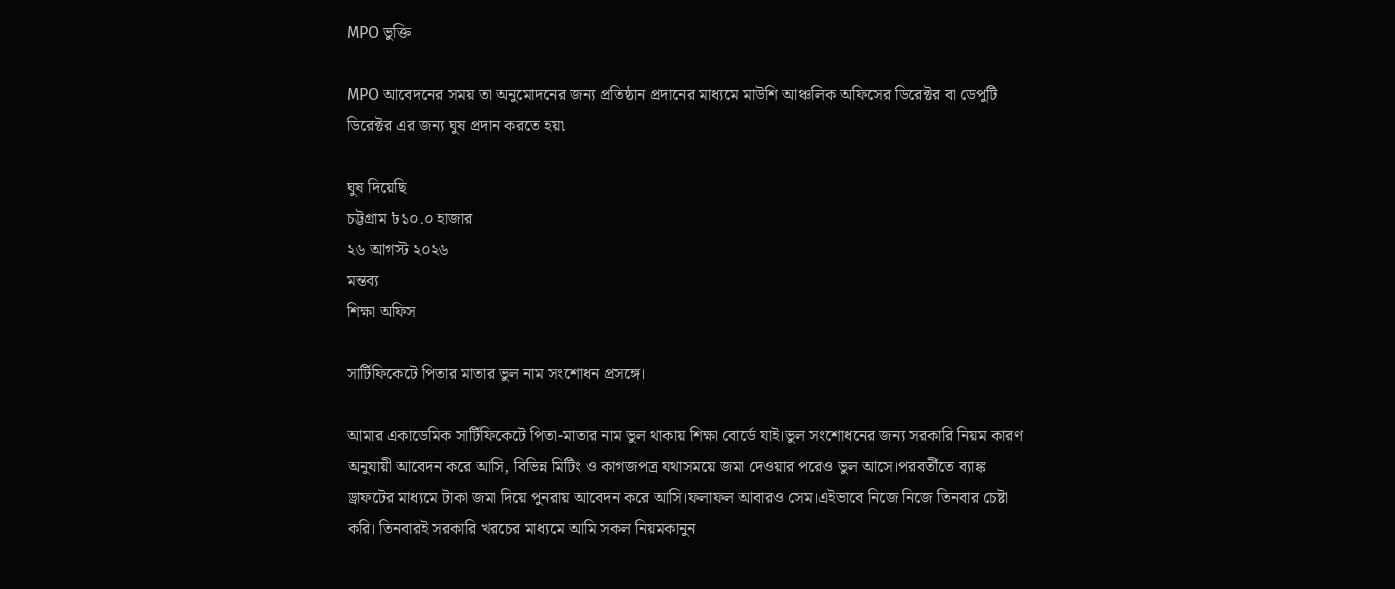MPO ভুক্তি

MPO আবেদনের সময় তা অনুমোদনের জন্য প্রতিষ্ঠান প্রদানের মাধ্যমে মাউশি আঞ্চলিক অফিসের ডিরেক্টর বা ডেপুটি ডিরেক্টর এর জন্য ঘুষ প্রদান করতে হয়৷

ঘুষ দিয়েছি
চট্টগ্রাম ৳১০.০ হাজার
২৬ আগস্ট ২০২৬
মন্তব্য
শিক্ষা অফিস

সার্টিফিকেটে পিতার মাতার ভুল নাম সংশোধন প্রসঙ্গে।

আমার একাডেমিক সার্টিফিকেটে পিতা-মাতার নাম ভুল থাকায় শিক্ষা বোর্ডে যাই।ভুল সংশোধনের জন্য সরকারি নিয়ম কারণ অনুযায়ী আবেদন করে আসি, বিভিন্ন মিটিং ও কাগজপত্র যথাসময়ে জমা দেওয়ার পরেও ভুল আসে।পরবর্তীতে ব্যাঙ্ক ড্রাফটের মাধ্যমে টাকা জমা দিয়ে পুনরায় আবেদন করে আসি।ফলাফল আবারও সেম।এইভাবে নিজে নিজে তিনবার চেষ্টা করি। তিনবারই সরকারি খরচের মাধ্যমে আমি সকল নিয়মকানুন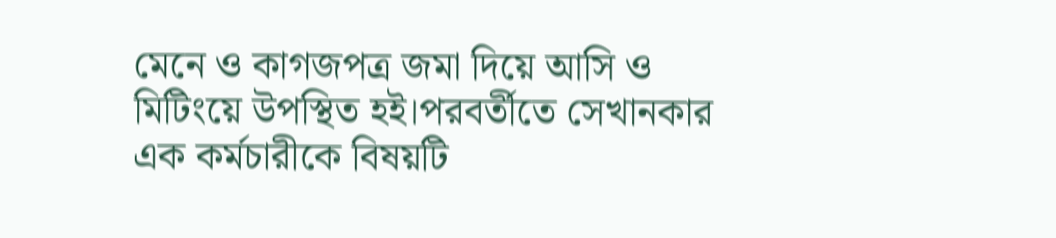মেনে ও কাগজপত্র জমা দিয়ে আসি ও মিটিংয়ে উপস্থিত হই।পরবর্তীতে সেখানকার এক কর্মচারীকে বিষয়টি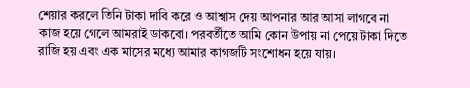শেয়ার করলে তিনি টাকা দাবি করে ও আশ্বাস দেয় আপনার আর আসা লাগবে না কাজ হয়ে গেলে আমরাই ডাকবো। পরবর্তীতে আমি কোন উপায় না পেয়ে টাকা দিতে রাজি হয় এবং এক মাসের মধ্যে আমার কাগজটি সংশোধন হয়ে যায়।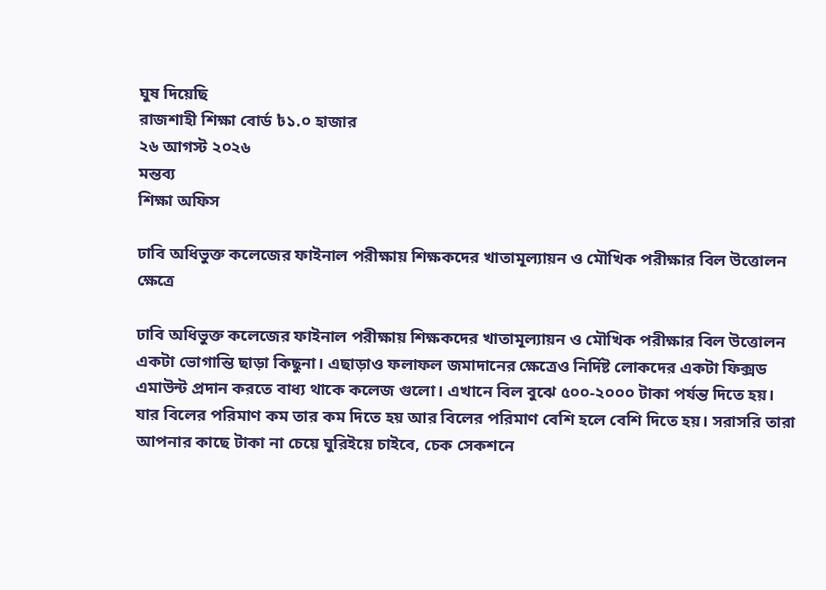ঘুষ দিয়েছি
রাজশাহী শিক্ষা বোর্ড ৳১.০ হাজার
২৬ আগস্ট ২০২৬
মন্তব্য
শিক্ষা অফিস

ঢাবি অধিভুক্ত কলেজের ফাইনাল পরীক্ষায় শিক্ষকদের খাতামূল্যায়ন ও মৌখিক পরীক্ষার বিল উত্তোলন ক্ষেত্রে

ঢাবি অধিভুক্ত কলেজের ফাইনাল পরীক্ষায় শিক্ষকদের খাতামূল্যায়ন ও মৌখিক পরীক্ষার বিল উত্তোলন একটা ভোগান্তি ছাড়া কিছুনা। এছাড়াও ফলাফল জমাদানের ক্ষেত্রেও নির্দিষ্ট লোকদের একটা ফিক্সড এমাউন্ট প্রদান করতে বাধ্য থাকে কলেজ গুলো। এখানে বিল বুঝে ৫০০-২০০০ টাকা পর্যন্ত দিতে হয়। যার বিলের পরিমাণ কম তার কম দিতে হয় আর বিলের পরিমাণ বেশি হলে বেশি দিতে হয়। সরাসরি তারা আপনার কাছে টাকা না চেয়ে ঘুরিইয়ে চাইবে, চেক সেকশনে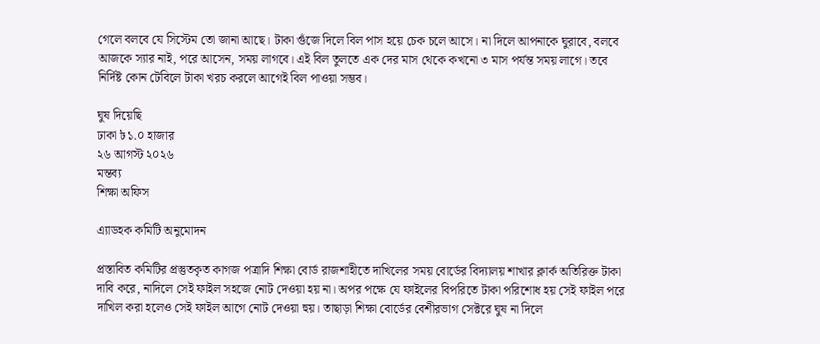গেলে বলবে যে সিস্টেম তো জানা আছে। টাকা গুঁজে দিলে বিল পাস হয়ে চেক চলে আসে। না দিলে আপনাকে ঘুরাবে, বলবে আজকে স্যার নাই, পরে আসেন, সময় লাগবে। এই বিল তুলতে এক দের মাস থেকে কখনো ৩ মাস পর্যন্ত সময় লাগে। তবে নির্দিষ্ট কোন টেবিলে টাকা খরচ করলে আগেই বিল পাওয়া সম্ভব।

ঘুষ দিয়েছি
ঢাকা ৳১.০ হাজার
২৬ আগস্ট ২০২৬
মন্তব্য
শিক্ষা অফিস

এ্যাডহক কমিটি অনুমোদন

প্রস্তাবিত কমিটির প্রস্তুতকৃত কাগজ পত্রাদি শিক্ষা বোর্ড রাজশাহীতে দাখিলের সময় বোর্ডের বিদ্যালয় শাখার ক্লার্ক অতিরিক্ত টাকা দাবি করে, নাদিলে সেই ফাইল সহজে নোট দেওয়া হয় না। অপর পক্ষে যে ফাইলের বিপরিতে টাকা পরিশোধ হয় সেই ফাইল পরে দাখিল করা হলেও সেই ফাইল আগে নোট দেওয়া হুয়। তাছাড়া শিক্ষা বোর্ডের বেশীরভাগ সেক্টরে ঘুষ না দিলে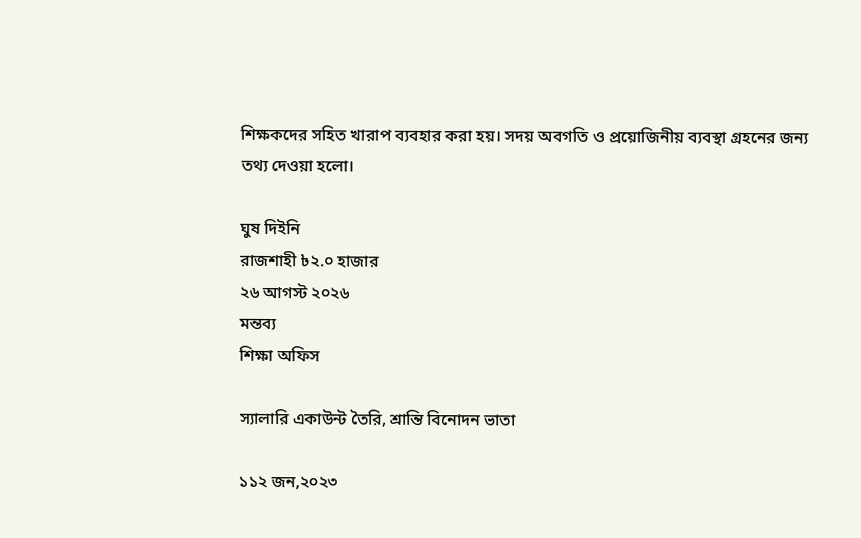শিক্ষকদের সহিত খারাপ ব্যবহার করা হয়। সদয় অবগতি ও প্রয়োজিনীয় ব্যবস্থা গ্রহনের জন্য তথ্য দেওয়া হলো।

ঘুষ দিইনি
রাজশাহী ৳২.০ হাজার
২৬ আগস্ট ২০২৬
মন্তব্য
শিক্ষা অফিস

স্যালারি একাউন্ট তৈরি, শ্রান্তি বিনোদন ভাতা

১১২ জন,২০২৩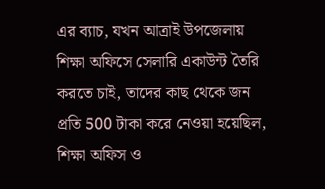এর ব্যাচ, যখন আত্রাই উপজেলায় শিক্ষা অফিসে সেলারি একাউন্ট তৈরি করতে চাই, তাদের কাছ থেকে জন প্রতি 500 টাকা করে নেওয়া হয়েছিল, শিক্ষা অফিস ও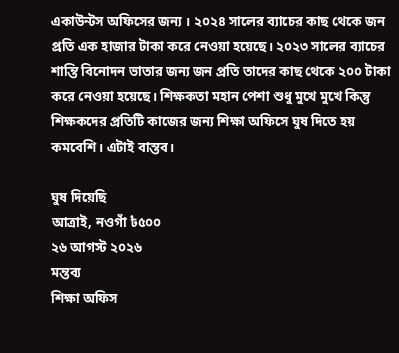একাউন্টস অফিসের জন্য । ২০২৪ সালের ব্যাচের কাছ থেকে জন প্রতি এক হাজার টাকা করে নেওয়া হয়েছে। ২০২৩ সালের ব্যাচের শান্তি বিনোদন ভাতার জন্য জন প্রতি তাদের কাছ থেকে ২০০ টাকা করে নেওয়া হয়েছে। শিক্ষকতা মহান পেশা শুধু মুখে মুখে কিন্তু শিক্ষকদের প্রতিটি কাজের জন্য শিক্ষা অফিসে ঘুষ দিতে হয় কমবেশি। এটাই বাস্তব।

ঘুষ দিয়েছি
আত্রাই, নওগাঁ ৳৫০০
২৬ আগস্ট ২০২৬
মন্তব্য
শিক্ষা অফিস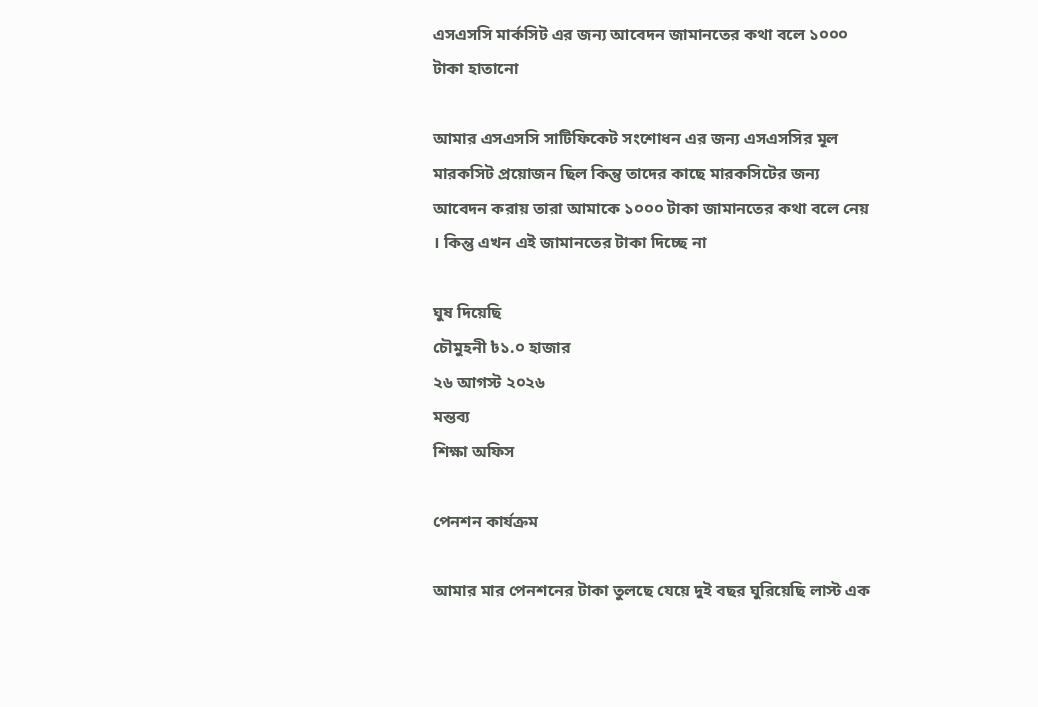এসএসসি মার্কসিট এর জন্য আবেদন জামানতের কথা বলে ১০০০ টাকা হাতানো

আমার এসএসসি সাটিফিকেট সংশোধন এর জন্য এসএসসির মূল মারকসিট প্রয়োজন ছিল কিন্তু তাদের কাছে মারকসিটের জন্য আবেদন করায় তারা আমাকে ১০০০ টাকা জামানতের কথা বলে নেয় । কিন্তু এখন এই জামানতের টাকা দিচ্ছে না

ঘুষ দিয়েছি
চৌমুহনী ৳১.০ হাজার
২৬ আগস্ট ২০২৬
মন্তব্য
শিক্ষা অফিস

পেনশন কার্যক্রম

আমার মার পেনশনের টাকা তুলছে যেয়ে দুই বছর ঘুরিয়েছি লাস্ট এক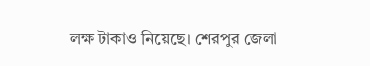লক্ষ টাকাও নিয়েছে। শেরপুর জেলা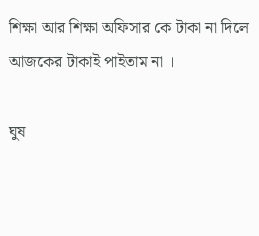শিক্ষা আর শিক্ষা অফিসার কে টাকা না দিলে আজকের টাকাই পাইতাম না ।

ঘুষ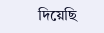দিয়েছি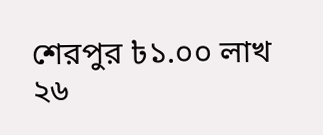শেরপুর ৳১.০০ লাখ
২৬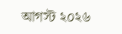আগস্ট ২০২৬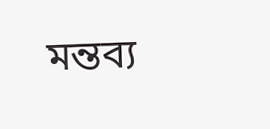মন্তব্য